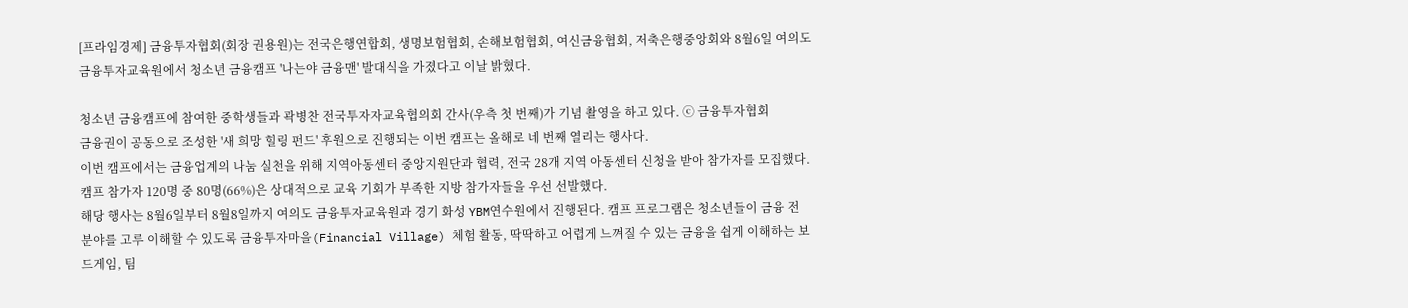[프라임경제] 금융투자협회(회장 권용원)는 전국은행연합회, 생명보험협회, 손해보험협회, 여신금융협회, 저축은행중앙회와 8월6일 여의도 금융투자교육원에서 청소년 금융캠프 '나는야 금융맨' 발대식을 가졌다고 이날 밝혔다.

청소년 금융캠프에 참여한 중학생들과 곽병찬 전국투자자교육협의회 간사(우측 첫 번째)가 기념 촬영을 하고 있다. ⓒ 금융투자협회
금융권이 공동으로 조성한 '새 희망 힐링 펀드' 후원으로 진행되는 이번 캠프는 올해로 네 번째 열리는 행사다.
이번 캠프에서는 금융업계의 나눔 실천을 위해 지역아동센터 중앙지원단과 협력, 전국 28개 지역 아동센터 신청을 받아 참가자를 모집했다. 캠프 참가자 120명 중 80명(66%)은 상대적으로 교육 기회가 부족한 지방 참가자들을 우선 선발했다.
해당 행사는 8월6일부터 8월8일까지 여의도 금융투자교육원과 경기 화성 YBM연수원에서 진행된다. 캠프 프로그램은 청소년들이 금융 전 분야를 고루 이해할 수 있도록 금융투자마을(Financial Village) 체험 활동, 딱딱하고 어렵게 느껴질 수 있는 금융을 쉽게 이해하는 보드게임, 팀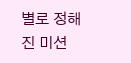별로 정해진 미션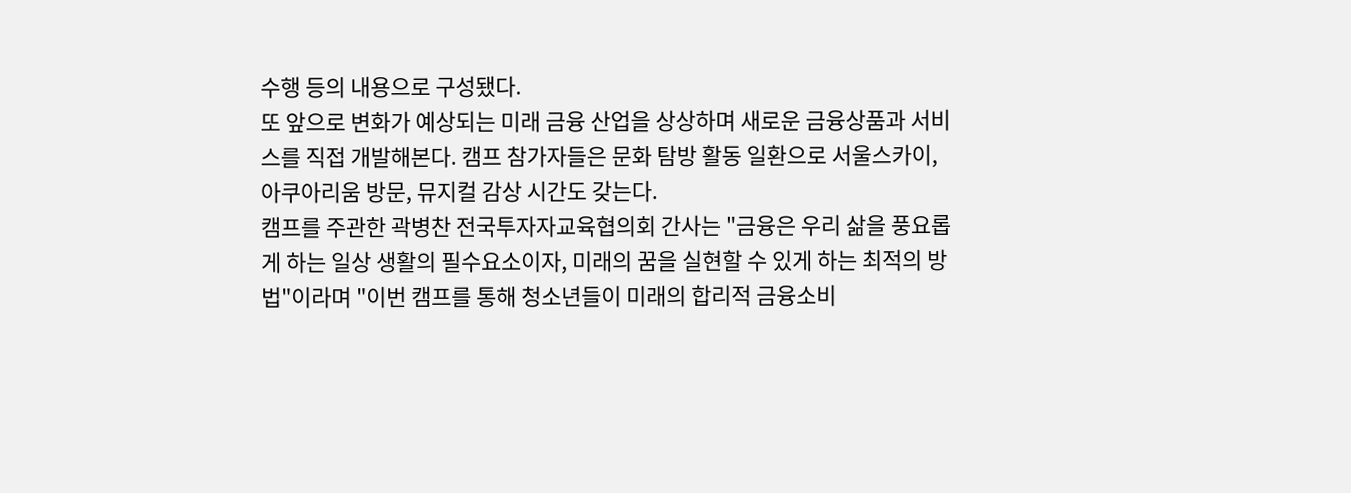수행 등의 내용으로 구성됐다.
또 앞으로 변화가 예상되는 미래 금융 산업을 상상하며 새로운 금융상품과 서비스를 직접 개발해본다. 캠프 참가자들은 문화 탐방 활동 일환으로 서울스카이, 아쿠아리움 방문, 뮤지컬 감상 시간도 갖는다.
캠프를 주관한 곽병찬 전국투자자교육협의회 간사는 "금융은 우리 삶을 풍요롭게 하는 일상 생활의 필수요소이자, 미래의 꿈을 실현할 수 있게 하는 최적의 방법"이라며 "이번 캠프를 통해 청소년들이 미래의 합리적 금융소비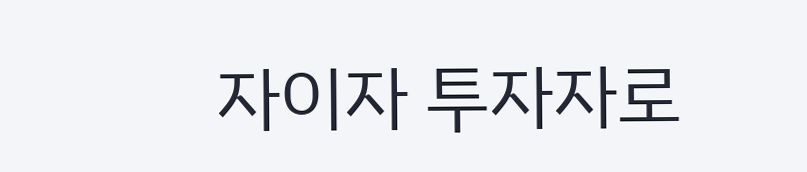자이자 투자자로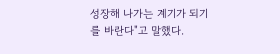성장해 나가는 계기가 되기를 바란다"고 말했다.